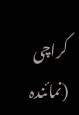کراچی (نمائندہ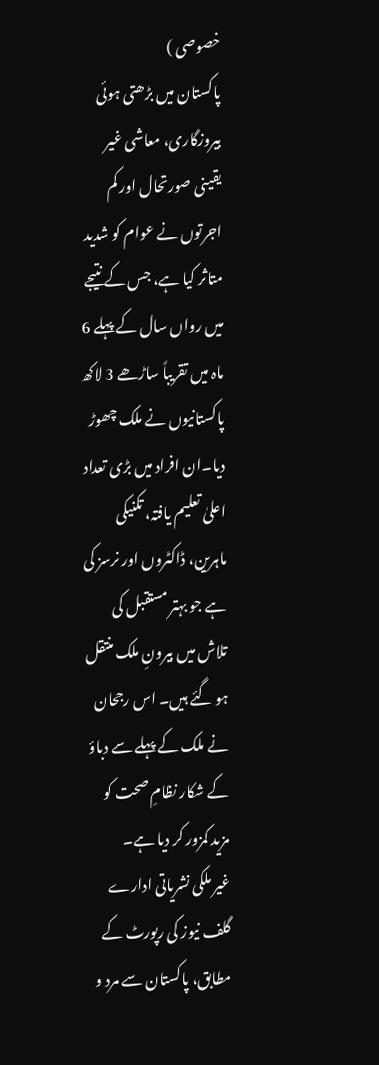خصوصی )
پاکستان میں بڑھتی ہوئی بیروزگاری، معاشی غیر یقینی صورتحال اور کم اجرتوں نے عوام کو شدید متاثر کیا ہے، جس کے نتیجے میں رواں سال کے پہلے 6 ماہ میں تقریباً ساڑھے 3 لاکھ پاکستانیوں نے ملک چھوڑ دیا۔ان افراد میں بڑی تعداد اعلیٰ تعلیم یافتہ، تکنیکی ماہرین، ڈاکٹروں اور نرسز کی ہے جو بہتر مستقبل کی تلاش میں بیرونِ ملک منتقل ہو گئے ہیں۔ اس رجحان نے ملک کے پہلے سے دباؤ کے شکار نظامِ صحت کو مزید کمزور کر دیا ہے۔
غیر ملکی نشریاتی ادارے گلف نیوز کی رپورٹ کے مطابق، پاکستان سے مرد و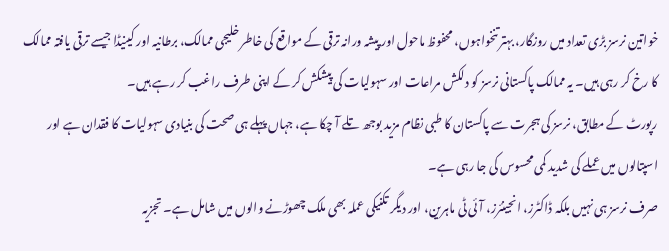خواتین نرسز بڑی تعداد میں روزگار، بہتر تنخواہوں، محفوظ ماحول اور پیشہ ورانہ ترقی کے مواقع کی خاطر خلیجی ممالک، برطانیہ اور کینیڈا جیسے ترقی یافتہ ممالک کا رخ کر رہی ہیں۔ یہ ممالک پاکستانی نرسز کو دلکش مراعات اور سہولیات کی پیشکش کر کے اپنی طرف راغب کر رہے ہیں۔
رپورٹ کے مطابق، نرسز کی ہجرت سے پاکستان کا طبی نظام مزید بوجھ تلے آ چکا ہے، جہاں پہلے ہی صحت کی بنیادی سہولیات کا فقدان ہے اور اسپتالوں میں عملے کی شدید کمی محسوس کی جا رہی ہے۔
صرف نرسز ہی نہیں بلکہ ڈاکٹرز، انجینئرز، آئی ٹی ماہرین، اور دیگر تکنیکی عملہ بھی ملک چھوڑنے والوں میں شامل ہے۔ تجزیہ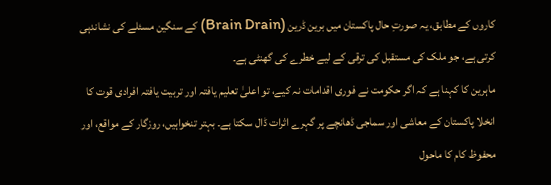کاروں کے مطابق، یہ صورتِ حال پاکستان میں برین ڈرین (Brain Drain) کے سنگین مسئلے کی نشاندہی کرتی ہے، جو ملک کی مستقبل کی ترقی کے لیے خطرے کی گھنٹی ہے۔
ماہرین کا کہنا ہے کہ اگر حکومت نے فوری اقدامات نہ کیے، تو اعلیٰ تعلیم یافتہ اور تربیت یافتہ افرادی قوت کا انخلا پاکستان کے معاشی اور سماجی ڈھانچے پر گہرے اثرات ڈال سکتا ہے۔ بہتر تنخواہیں، روزگار کے مواقع، اور محفوظ کام کا ماحول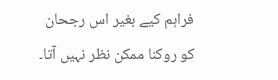فراہم کیے بغیر اس رجحان کو روکنا ممکن نظر نہیں آتا۔